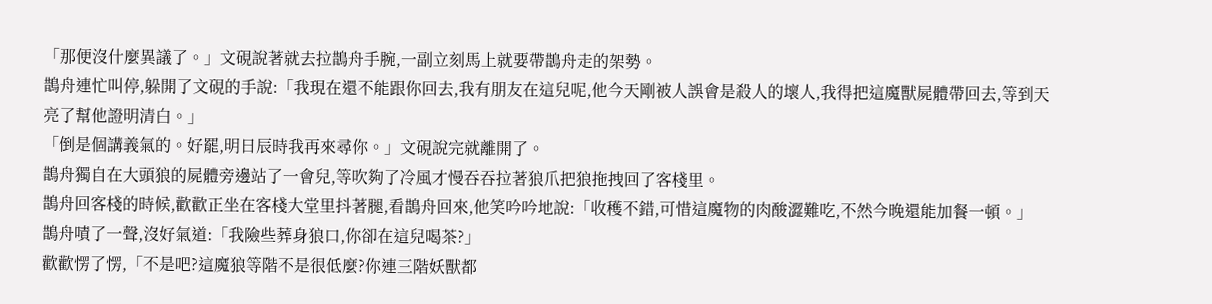「那便沒什麼異議了。」文硯說著就去拉鵲舟手腕,一副立刻馬上就要帶鵲舟走的架勢。
鵲舟連忙叫停,躲開了文硯的手說:「我現在還不能跟你回去,我有朋友在這兒呢,他今天剛被人誤會是殺人的壞人,我得把這魔獸屍體帶回去,等到天亮了幫他證明清白。」
「倒是個講義氣的。好罷,明日辰時我再來尋你。」文硯說完就離開了。
鵲舟獨自在大頭狼的屍體旁邊站了一會兒,等吹夠了冷風才慢吞吞拉著狼爪把狼拖拽回了客棧里。
鵲舟回客棧的時候,歡歡正坐在客棧大堂里抖著腿,看鵲舟回來,他笑吟吟地說:「收穫不錯,可惜這魔物的肉酸澀難吃,不然今晚還能加餐一頓。」
鵲舟嘖了一聲,沒好氣道:「我險些葬身狼口,你卻在這兒喝茶?」
歡歡愣了愣,「不是吧?這魔狼等階不是很低麼?你連三階妖獸都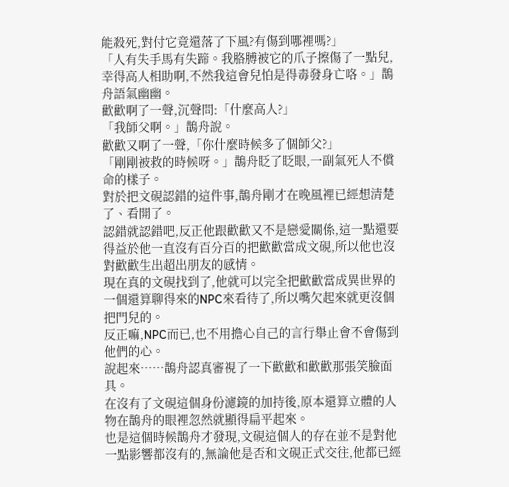能殺死,對付它竟還落了下風?有傷到哪裡嗎?」
「人有失手馬有失蹄。我胳膊被它的爪子擦傷了一點兒,幸得高人相助啊,不然我這會兒怕是得毒發身亡咯。」鵲舟語氣幽幽。
歡歡啊了一聲,沉聲問:「什麼高人?」
「我師父啊。」鵲舟說。
歡歡又啊了一聲,「你什麼時候多了個師父?」
「剛剛被救的時候呀。」鵲舟眨了眨眼,一副氣死人不償命的樣子。
對於把文硯認錯的這件事,鵲舟剛才在晚風裡已經想清楚了、看開了。
認錯就認錯吧,反正他跟歡歡又不是戀愛關係,這一點還要得益於他一直沒有百分百的把歡歡當成文硯,所以他也沒對歡歡生出超出朋友的感情。
現在真的文硯找到了,他就可以完全把歡歡當成異世界的一個還算聊得來的NPC來看待了,所以嘴欠起來就更沒個把門兒的。
反正嘛,NPC而已,也不用擔心自己的言行舉止會不會傷到他們的心。
說起來……鵲舟認真審視了一下歡歡和歡歡那張笑臉面具。
在沒有了文硯這個身份濾鏡的加持後,原本還算立體的人物在鵲舟的眼裡忽然就顯得扁平起來。
也是這個時候鵲舟才發現,文硯這個人的存在並不是對他一點影響都沒有的,無論他是否和文硯正式交往,他都已經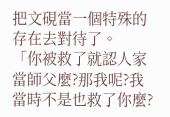把文硯當一個特殊的存在去對待了。
「你被救了就認人家當師父麼?那我呢?我當時不是也救了你麼?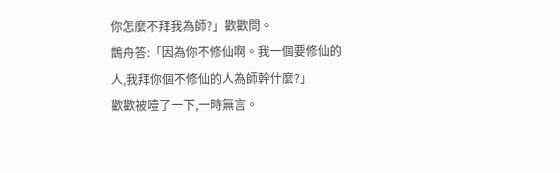你怎麼不拜我為師?」歡歡問。
鵲舟答:「因為你不修仙啊。我一個要修仙的人,我拜你個不修仙的人為師幹什麼?」
歡歡被噎了一下,一時無言。